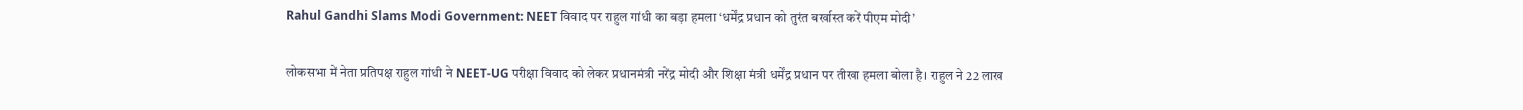Rahul Gandhi Slams Modi Government: NEET विवाद पर राहुल गांधी का बड़ा हमला ‘धर्मेंद्र प्रधान को तुरंत बर्खास्त करें पीएम मोदी’

लोकसभा में नेता प्रतिपक्ष राहुल गांधी ने NEET-UG परीक्षा विवाद को लेकर प्रधानमंत्री नरेंद्र मोदी और शिक्षा मंत्री धर्मेंद्र प्रधान पर तीखा हमला बोला है। राहुल ने 22 लाख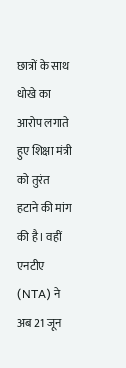छात्रों के साथ धोखे का आरोप लगाते हुए शिक्षा मंत्री को तुरंत हटाने की मांग की है। वहीं एनटीए (NTA) ने अब 21 जून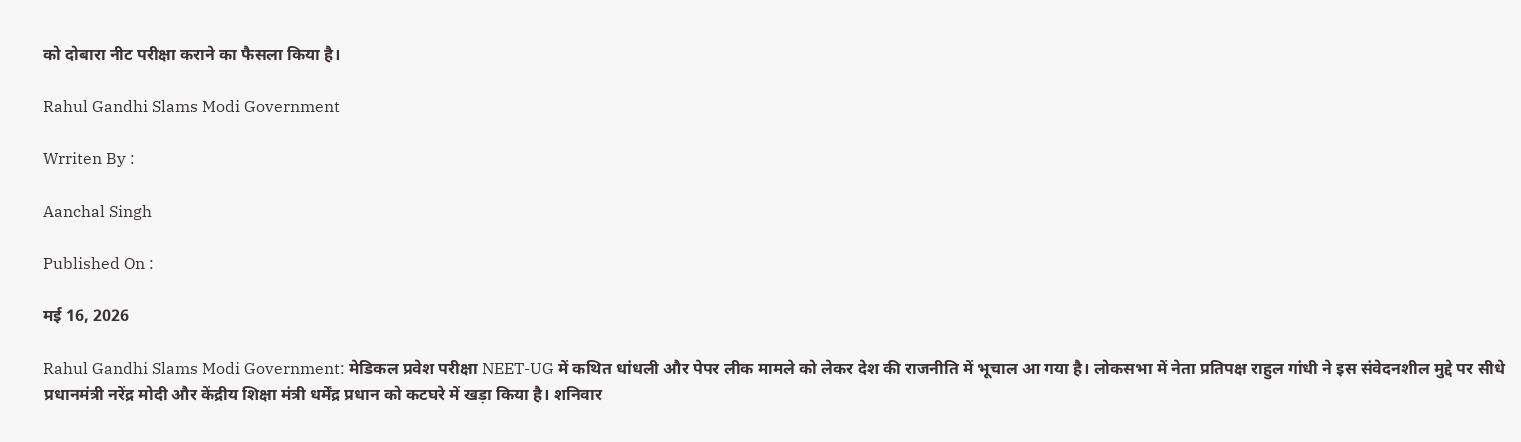को दोबारा नीट परीक्षा कराने का फैसला किया है।

Rahul Gandhi Slams Modi Government

Wrriten By :

Aanchal Singh

Published On :

मई 16, 2026

Rahul Gandhi Slams Modi Government: मेडिकल प्रवेश परीक्षा NEET-UG में कथित धांधली और पेपर लीक मामले को लेकर देश की राजनीति में भूचाल आ गया है। लोकसभा में नेता प्रतिपक्ष राहुल गांधी ने इस संवेदनशील मुद्दे पर सीधे प्रधानमंत्री नरेंद्र मोदी और केंद्रीय शिक्षा मंत्री धर्मेंद्र प्रधान को कटघरे में खड़ा किया है। शनिवार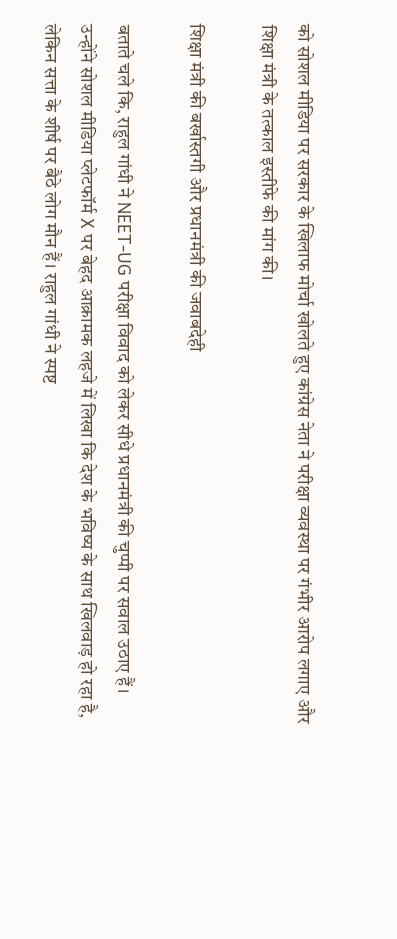को सोशल मीडिया पर सरकार के खिलाफ मोर्चा खोलते हुए कांग्रेस नेता ने परीक्षा व्यवस्था पर गंभीर आरोप लगाए और शिक्षा मंत्री के तत्काल इस्तीफे की मांग की।

शिक्षा मंत्री की बर्खास्तगी और प्रधानमंत्री की जवाबदेही

बताते चले कि, राहुल गांधी ने NEET-UG परीक्षा विवाद को लेकर सीधे प्रधानमंत्री की चुप्पी पर सवाल उठाए हैं। उन्होंने सोशल मीडिया प्लेटफॉर्म X पर बेहद आक्रामक लहजे में लिखा कि देश के भविष्य के साथ खिलवाड़ हो रहा है, लेकिन सत्ता के शीर्ष पर बैठे लोग मौन हैं। राहुल गांधी ने स्पष्ट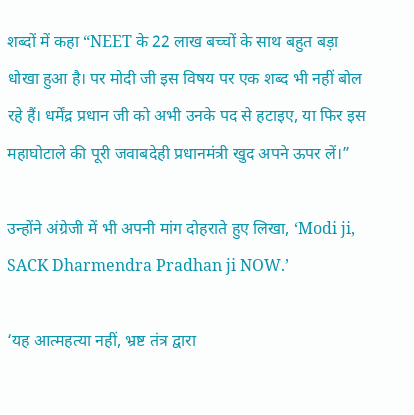शब्दों में कहा “NEET के 22 लाख बच्चों के साथ बहुत बड़ा धोखा हुआ है। पर मोदी जी इस विषय पर एक शब्द भी नहीं बोल रहे हैं। धर्मेंद्र प्रधान जी को अभी उनके पद से हटाइए, या फिर इस महाघोटाले की पूरी जवाबदेही प्रधानमंत्री खुद अपने ऊपर लें।”

उन्होंने अंग्रेजी में भी अपनी मांग दोहराते हुए लिखा, ‘Modi ji, SACK Dharmendra Pradhan ji NOW.’

‘यह आत्महत्या नहीं, भ्रष्ट तंत्र द्वारा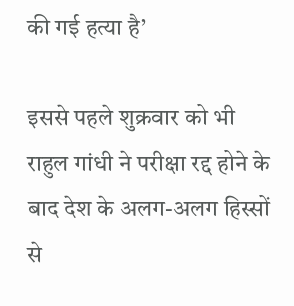की गई हत्या है’

इससे पहले शुक्रवार को भी राहुल गांधी ने परीक्षा रद्द होने के बाद देश के अलग-अलग हिस्सों से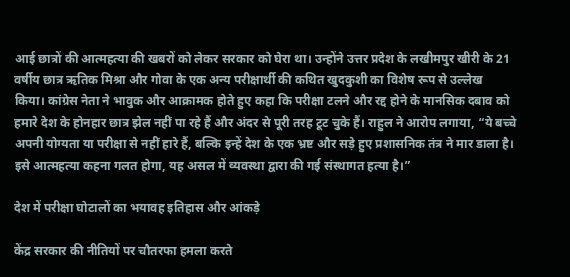आई छात्रों की आत्महत्या की खबरों को लेकर सरकार को घेरा था। उन्होंने उत्तर प्रदेश के लखीमपुर खीरी के 21 वर्षीय छात्र ऋतिक मिश्रा और गोवा के एक अन्य परीक्षार्थी की कथित खुदकुशी का विशेष रूप से उल्लेख किया। कांग्रेस नेता ने भावुक और आक्रामक होते हुए कहा कि परीक्षा टलने और रद्द होने के मानसिक दबाव को हमारे देश के होनहार छात्र झेल नहीं पा रहे हैं और अंदर से पूरी तरह टूट चुके हैं। राहुल ने आरोप लगाया, “ये बच्चे अपनी योग्यता या परीक्षा से नहीं हारे हैं, बल्कि इन्हें देश के एक भ्रष्ट और सड़े हुए प्रशासनिक तंत्र ने मार डाला है। इसे आत्महत्या कहना गलत होगा, यह असल में व्यवस्था द्वारा की गई संस्थागत हत्या है।”

देश में परीक्षा घोटालों का भयावह इतिहास और आंकड़े

केंद्र सरकार की नीतियों पर चौतरफा हमला करते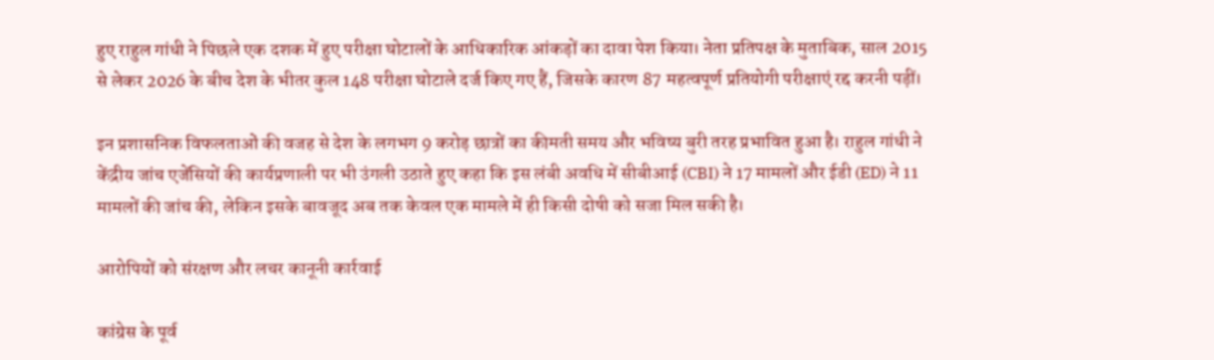हुए राहुल गांधी ने पिछले एक दशक में हुए परीक्षा घोटालों के आधिकारिक आंकड़ों का दावा पेश किया। नेता प्रतिपक्ष के मुताबिक, साल 2015 से लेकर 2026 के बीच देश के भीतर कुल 148 परीक्षा घोटाले दर्ज किए गए हैं, जिसके कारण 87 महत्वपूर्ण प्रतियोगी परीक्षाएं रद्द करनी पड़ीं।

इन प्रशासनिक विफलताओं की वजह से देश के लगभग 9 करोड़ छात्रों का कीमती समय और भविष्य बुरी तरह प्रभावित हुआ है। राहुल गांधी ने केंद्रीय जांच एजेंसियों की कार्यप्रणाली पर भी उंगली उठाते हुए कहा कि इस लंबी अवधि में सीबीआई (CBI) ने 17 मामलों और ईडी (ED) ने 11 मामलों की जांच की, लेकिन इसके बावजूद अब तक केवल एक मामले में ही किसी दोषी को सजा मिल सकी है।

आरोपियों को संरक्षण और लचर कानूनी कार्रवाई

कांग्रेस के पूर्व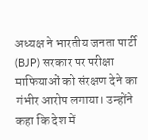अध्यक्ष ने भारतीय जनता पार्टी (BJP) सरकार पर परीक्षा माफियाओं को संरक्षण देने का गंभीर आरोप लगाया। उन्होंने कहा कि देश में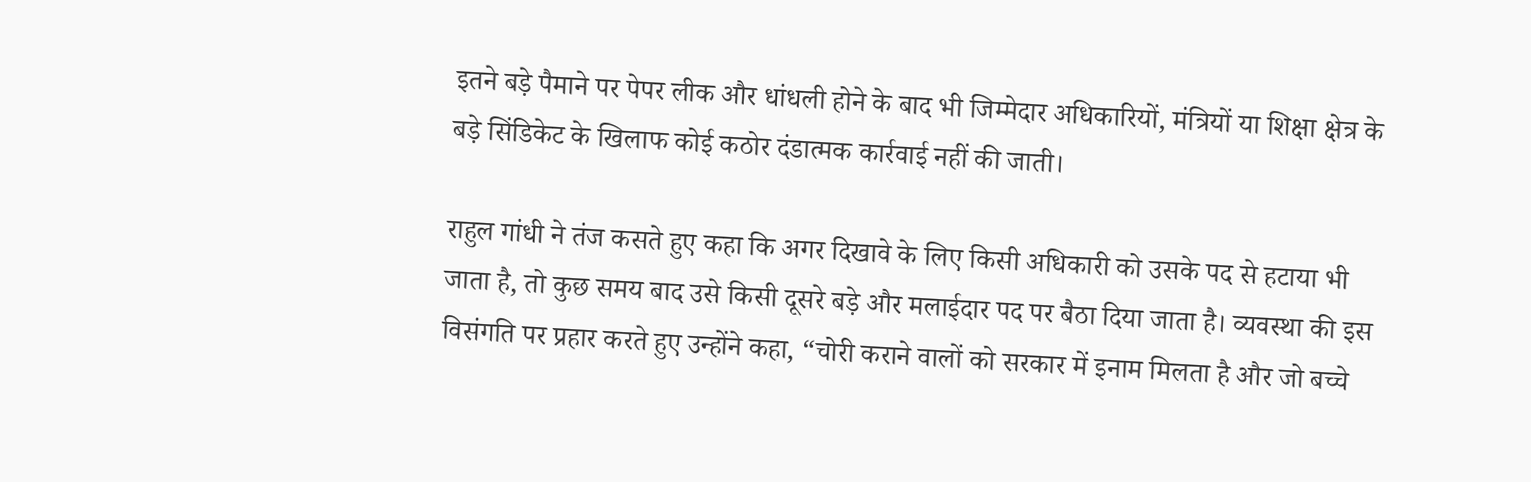इतने बड़े पैमाने पर पेपर लीक और धांधली होने के बाद भी जिम्मेदार अधिकारियों, मंत्रियों या शिक्षा क्षेत्र के बड़े सिंडिकेट के खिलाफ कोई कठोर दंडात्मक कार्रवाई नहीं की जाती।

राहुल गांधी ने तंज कसते हुए कहा कि अगर दिखावे के लिए किसी अधिकारी को उसके पद से हटाया भी जाता है, तो कुछ समय बाद उसे किसी दूसरे बड़े और मलाईदार पद पर बैठा दिया जाता है। व्यवस्था की इस विसंगति पर प्रहार करते हुए उन्होंने कहा, “चोरी कराने वालों को सरकार में इनाम मिलता है और जो बच्चे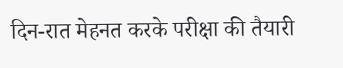दिन-रात मेहनत करके परीक्षा की तैयारी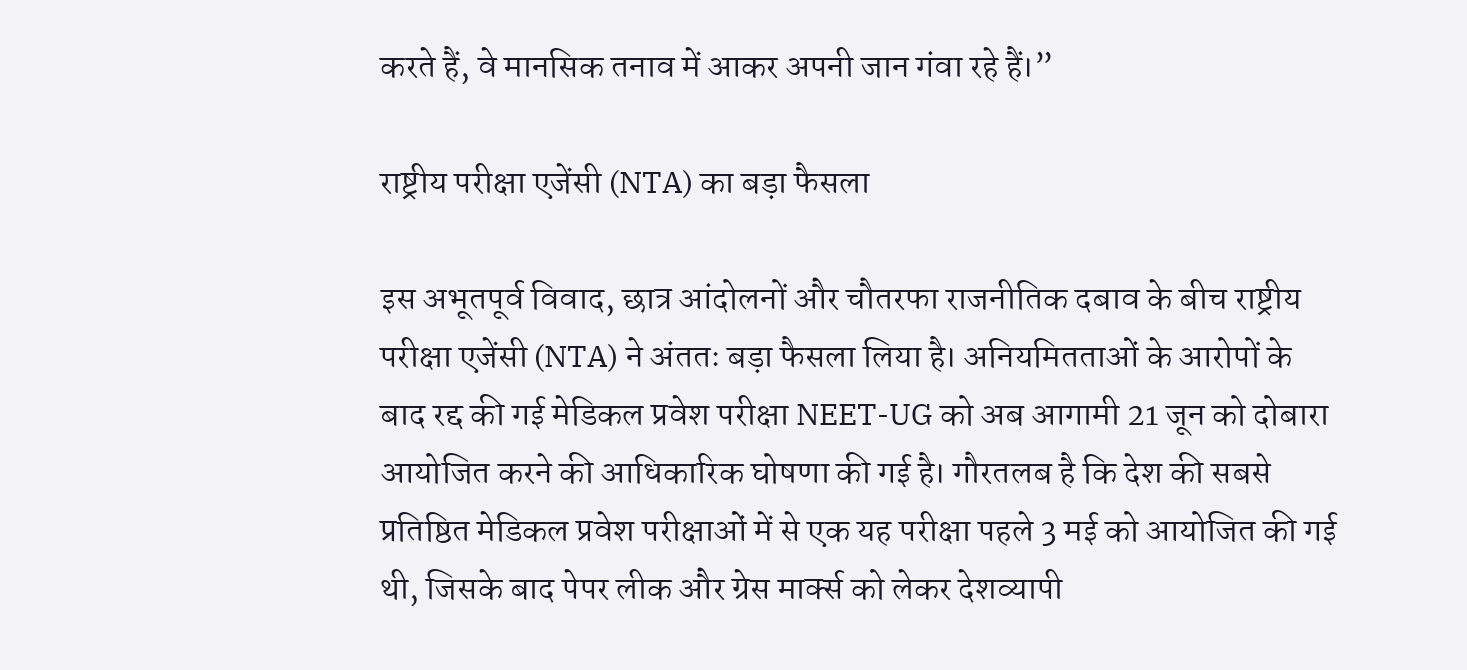करते हैं, वे मानसिक तनाव में आकर अपनी जान गंवा रहे हैं।”

राष्ट्रीय परीक्षा एजेंसी (NTA) का बड़ा फैसला

इस अभूतपूर्व विवाद, छात्र आंदोलनों और चौतरफा राजनीतिक दबाव के बीच राष्ट्रीय परीक्षा एजेंसी (NTA) ने अंततः बड़ा फैसला लिया है। अनियमितताओं के आरोपों के बाद रद्द की गई मेडिकल प्रवेश परीक्षा NEET-UG को अब आगामी 21 जून को दोबारा आयोजित करने की आधिकारिक घोषणा की गई है। गौरतलब है कि देश की सबसे प्रतिष्ठित मेडिकल प्रवेश परीक्षाओं में से एक यह परीक्षा पहले 3 मई को आयोजित की गई थी, जिसके बाद पेपर लीक और ग्रेस मार्क्स को लेकर देशव्यापी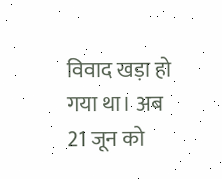विवाद खड़ा हो गया था। अब 21 जून को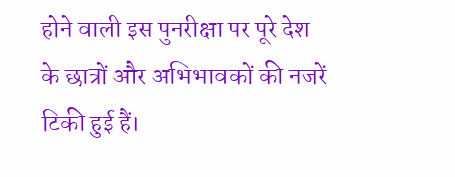होने वाली इस पुनरीक्षा पर पूरे देश के छात्रों और अभिभावकों की नजरें टिकी हुई हैं।